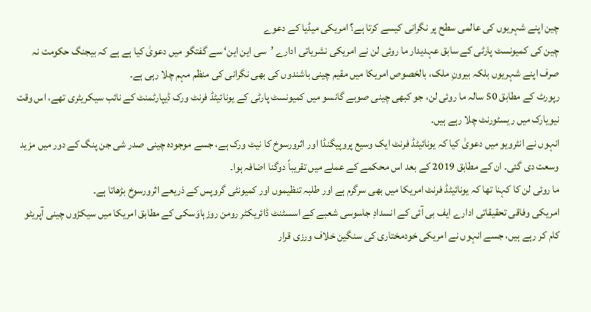چین اپنے شہریوں کی عالمی سطح پر نگرانی کیسے کرتا ہے؟ امریکی میڈیا کے دعوے
چین کی کمیونسٹ پارٹی کے سابق عہدیدار ما روئی لن نے امریکی نشریاتی ادارے ’سی این این‘ سے گفتگو میں دعویٰ کیا ہے ہے کہ بیجنگ حکومت نہ صرف اپنے شہریوں بلکہ بیرونِ ملک، بالخصوص امریکا میں مقیم چینی باشندوں کی بھی نگرانی کی منظم مہم چلا رہی ہے۔
رپورٹ کے مطابق 50 سالہ ما روئی لن، جو کبھی چینی صوبے گانسو میں کمیونسٹ پارٹی کے یونائیٹڈ فرنٹ ورک ڈیپارٹمنٹ کے نائب سیکریٹری تھے، اس وقت نیویارک میں ریسٹورنٹ چلا رہے ہیں۔
انہوں نے انٹرویو میں دعویٰ کیا کہ یونائیٹڈ فرنٹ ایک وسیع پروپیگنڈا اور اثرورسوخ کا نیٹ ورک ہے، جسے موجودہ چینی صدر شی جن پنگ کے دور میں مزید وسعت دی گئی۔ ان کے مطابق 2019 کے بعد اس محکمے کے عملے میں تقریباً دوگنا اضافہ ہوا۔
ما روئی لن کا کہنا تھا کہ یونائیٹڈ فرنٹ امریکا میں بھی سرگرم ہے اور طلبہ تنظیموں اور کمیونٹی گروپس کے ذریعے اثرورسوخ بڑھاتا ہے۔
امریکی وفاقی تحقیقاتی ادارے ایف بی آئی کے انسدادِ جاسوسی شعبے کے اسسٹنٹ ڈائریکٹر رومن روزہاوَسکی کے مطابق امریکا میں سیکڑوں چینی آپریٹو کام کر رہے ہیں، جسے انہوں نے امریکی خودمختاری کی سنگین خلاف ورزی قرار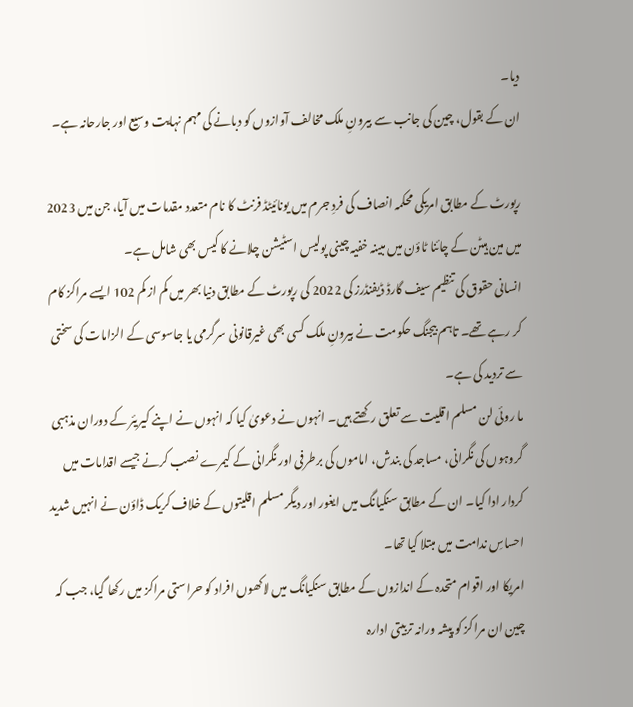دیا۔
ان کے بقول، چین کی جانب سے بیرونِ ملک مخالف آوازوں کو دبانے کی مہم نہایت وسیع اور جارحانہ ہے۔

رپورٹ کے مطابق امریکی محکمہ انصاف کی فردِ جرم میں یونائیٹڈ فرنٹ کا نام متعدد مقدمات میں آیا، جن میں 2023 میں مین ہیٹن کے چائنا ٹاؤن میں مبینہ خفیہ چینی پولیس اسٹیشن چلانے کا کیس بھی شامل ہے۔
انسانی حقوق کی تنظیم سیف گارڈ ڈیفنڈرز کی 2022 کی رپورٹ کے مطابق دنیا بھر میں کم از کم 102 ایسے مراکز کام کر رہے تھے۔ تاہم بیجنگ حکومت نے بیرونِ ملک کسی بھی غیرقانونی سرگرمی یا جاسوسی کے الزامات کی سختی سے تردید کی ہے۔
ما روئی لن مسلم اقلیت سے تعلق رکھتے ہیں۔ انہوں نے دعویٰ کیا کہ انہوں نے اپنے کیریئر کے دوران مذہبی گروہوں کی نگرانی، مساجد کی بندش، اماموں کی برطرفی اور نگرانی کے کیمرے نصب کرنے جیسے اقدامات میں کردار ادا کیا۔ ان کے مطابق سنکیانگ میں ایغور اور دیگر مسلم اقلیتوں کے خلاف کریک ڈاؤن نے انہیں شدید احساسِ ندامت میں مبتلا کیا تھا۔
امریکا اور اقوام متحدہ کے اندازوں کے مطابق سنکیانگ میں لاکھوں افراد کو حراستی مراکز میں رکھا گیا، جب کہ چین ان مراکز کو پیشہ ورانہ تربیتی ادارہ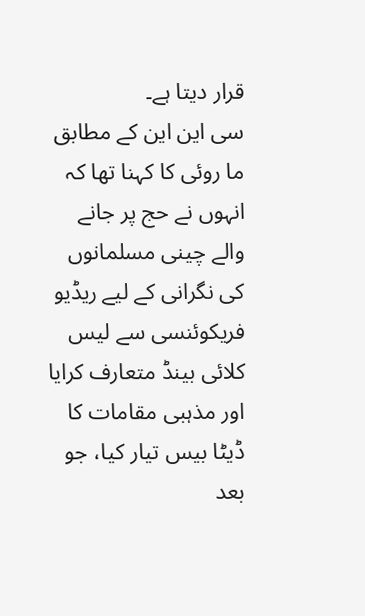قرار دیتا ہے۔
سی این این کے مطابق ما روئی کا کہنا تھا کہ انہوں نے حج پر جانے والے چینی مسلمانوں کی نگرانی کے لیے ریڈیو فریکوئنسی سے لیس کلائی بینڈ متعارف کرایا اور مذہبی مقامات کا ڈیٹا بیس تیار کیا، جو بعد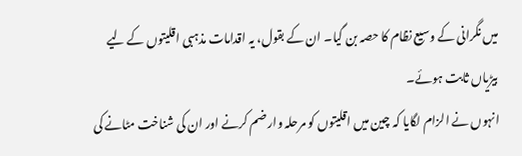میں نگرانی کے وسیع نظام کا حصہ بن گیا۔ ان کے بقول، یہ اقدامات مذہبی اقلیتوں کے لیے بیڑیاں ثابت ہوئے۔
انہوں نے الزام لگایا کہ چین میں اقلیتوں کو مرحلہ وار ضم کرنے اور ان کی شناخت مٹانے کی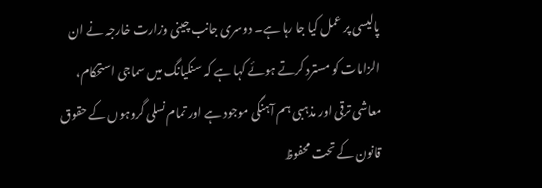پالیسی پر عمل کیا جا رہا ہے۔ دوسری جانب چینی وزارت خارجہ نے ان الزامات کو مسترد کرتے ہوئے کہا ہے کہ سنکیانگ میں سماجی استحکام، معاشی ترقی اور مذہبی ہم آہنگی موجود ہے اور تمام نسلی گروہوں کے حقوق قانون کے تحت محفوظ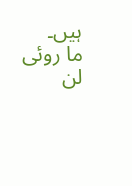ہیں۔
ما روئی لن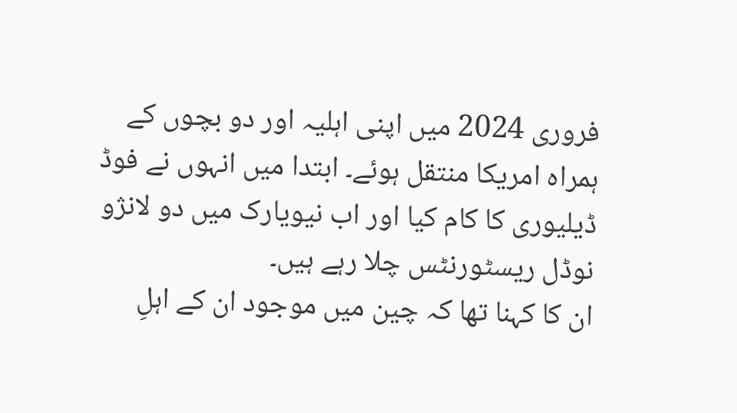فروری 2024 میں اپنی اہلیہ اور دو بچوں کے ہمراہ امریکا منتقل ہوئے۔ ابتدا میں انہوں نے فوڈ ڈیلیوری کا کام کیا اور اب نیویارک میں دو لانژو نوڈل ریسٹورنٹس چلا رہے ہیں۔
ان کا کہنا تھا کہ چین میں موجود ان کے اہلِ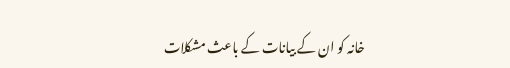خانہ کو ان کے بیانات کے باعث مشکلات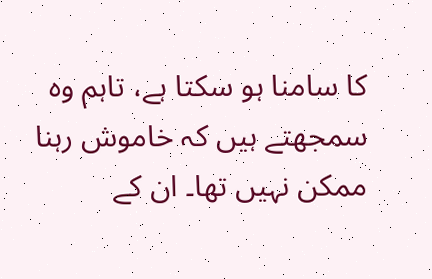کا سامنا ہو سکتا ہے، تاہم وہ سمجھتے ہیں کہ خاموش رہنا ممکن نہیں تھا۔ ان کے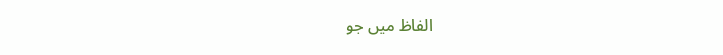الفاظ میں جو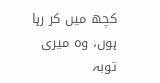کچھ میں کر رہا ہوں، وہ میری توبہ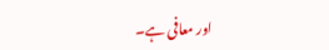اور معافی ہے۔